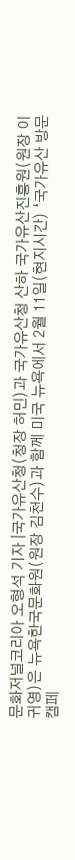문화저널코리아 오형석 기자 |국가유산청(청장 허민)과 국가유산청 산하 국가유산진흥원(원장 이귀영)은 뉴욕한국문화원(원장 김천수)과 함께 미국 뉴욕에서 2월 11일(현지시간) ‘국가유산 방문 캠페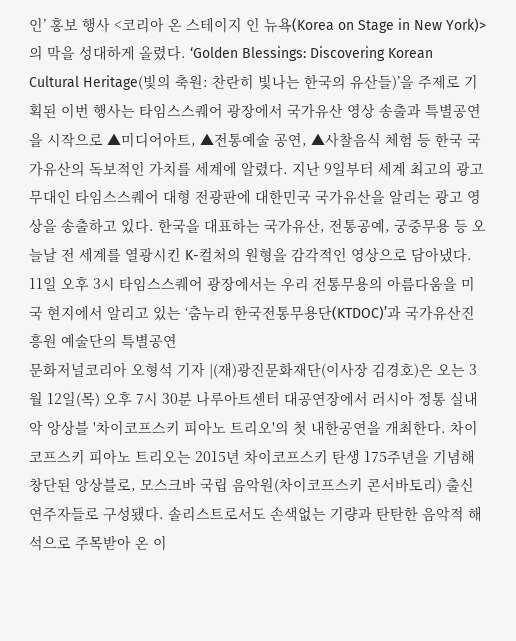인’ 홍보 행사 <코리아 온 스테이지 인 뉴욕(Korea on Stage in New York)>의 막을 성대하게 올렸다. ‘Golden Blessings: Discovering Korean Cultural Heritage(빛의 축원: 찬란히 빛나는 한국의 유산들)’을 주제로 기획된 이번 행사는 타임스스퀘어 광장에서 국가유산 영상 송출과 특별공연을 시작으로 ▲미디어아트, ▲전통예술 공연, ▲사찰음식 체험 등 한국 국가유산의 독보적인 가치를 세계에 알렸다. 지난 9일부터 세계 최고의 광고 무대인 타임스스퀘어 대형 전광판에 대한민국 국가유산을 알리는 광고 영상을 송출하고 있다. 한국을 대표하는 국가유산, 전통공예, 궁중무용 등 오늘날 전 세계를 열광시킨 K-컬처의 원형을 감각적인 영상으로 담아냈다. 11일 오후 3시 타임스스퀘어 광장에서는 우리 전통무용의 아름다움을 미국 현지에서 알리고 있는 ‘춤누리 한국전통무용단(KTDOC)’과 국가유산진흥원 예술단의 특별공연
문화저널코리아 오형석 기자 |(재)광진문화재단(이사장 김경호)은 오는 3월 12일(목) 오후 7시 30분 나루아트센터 대공연장에서 러시아 정통 실내악 앙상블 '차이코프스키 피아노 트리오'의 첫 내한공연을 개최한다. 차이코프스키 피아노 트리오는 2015년 차이코프스키 탄생 175주년을 기념해 창단된 앙상블로, 모스크바 국립 음악원(차이코프스키 콘서바토리) 출신 연주자들로 구성됐다. 솔리스트로서도 손색없는 기량과 탄탄한 음악적 해석으로 주목받아 온 이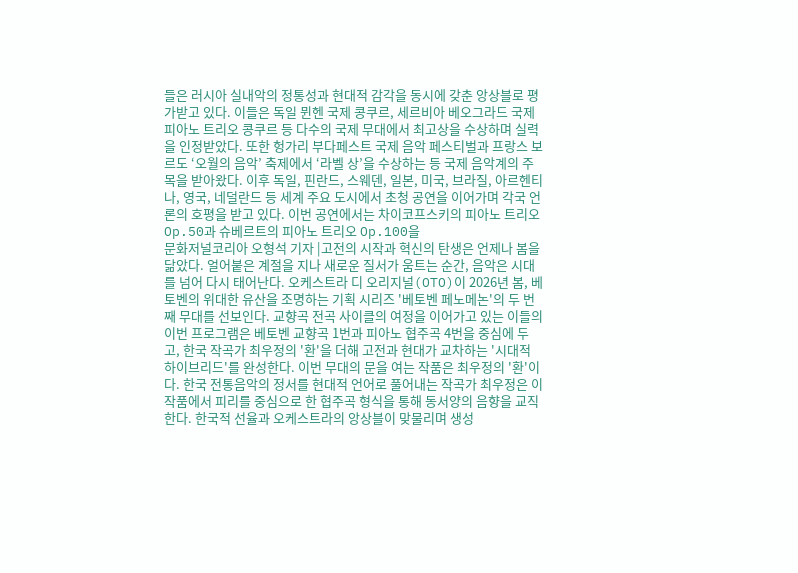들은 러시아 실내악의 정통성과 현대적 감각을 동시에 갖춘 앙상블로 평가받고 있다. 이들은 독일 뮌헨 국제 콩쿠르, 세르비아 베오그라드 국제 피아노 트리오 콩쿠르 등 다수의 국제 무대에서 최고상을 수상하며 실력을 인정받았다. 또한 헝가리 부다페스트 국제 음악 페스티벌과 프랑스 보르도 ‘오월의 음악’ 축제에서 ‘라벨 상’을 수상하는 등 국제 음악계의 주목을 받아왔다. 이후 독일, 핀란드, 스웨덴, 일본, 미국, 브라질, 아르헨티나, 영국, 네덜란드 등 세계 주요 도시에서 초청 공연을 이어가며 각국 언론의 호평을 받고 있다. 이번 공연에서는 차이코프스키의 피아노 트리오 Op.50과 슈베르트의 피아노 트리오 Op.100을
문화저널코리아 오형석 기자 |고전의 시작과 혁신의 탄생은 언제나 봄을 닮았다. 얼어붙은 계절을 지나 새로운 질서가 움트는 순간, 음악은 시대를 넘어 다시 태어난다. 오케스트라 디 오리지널(OTO)이 2026년 봄, 베토벤의 위대한 유산을 조명하는 기획 시리즈 '베토벤 페노메논'의 두 번째 무대를 선보인다. 교향곡 전곡 사이클의 여정을 이어가고 있는 이들의 이번 프로그램은 베토벤 교향곡 1번과 피아노 협주곡 4번을 중심에 두고, 한국 작곡가 최우정의 '환'을 더해 고전과 현대가 교차하는 '시대적 하이브리드'를 완성한다. 이번 무대의 문을 여는 작품은 최우정의 '환'이다. 한국 전통음악의 정서를 현대적 언어로 풀어내는 작곡가 최우정은 이 작품에서 피리를 중심으로 한 협주곡 형식을 통해 동서양의 음향을 교직한다. 한국적 선율과 오케스트라의 앙상블이 맞물리며 생성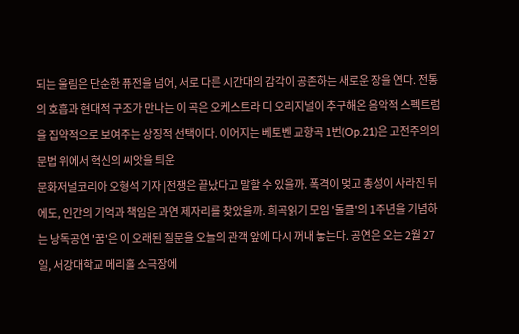되는 울림은 단순한 퓨전을 넘어, 서로 다른 시간대의 감각이 공존하는 새로운 장을 연다. 전통의 호흡과 현대적 구조가 만나는 이 곡은 오케스트라 디 오리지널이 추구해온 음악적 스펙트럼을 집약적으로 보여주는 상징적 선택이다. 이어지는 베토벤 교향곡 1번(Op.21)은 고전주의의 문법 위에서 혁신의 씨앗을 틔운
문화저널코리아 오형석 기자 |전쟁은 끝났다고 말할 수 있을까. 폭격이 멎고 총성이 사라진 뒤에도, 인간의 기억과 책임은 과연 제자리를 찾았을까. 희곡읽기 모임 '돌클'의 1주년을 기념하는 낭독공연 '꿈'은 이 오래된 질문을 오늘의 관객 앞에 다시 꺼내 놓는다. 공연은 오는 2월 27일, 서강대학교 메리홀 소극장에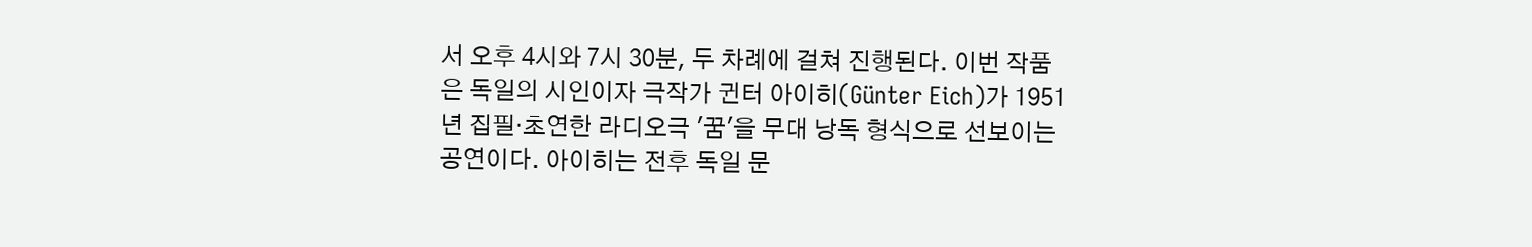서 오후 4시와 7시 30분, 두 차례에 걸쳐 진행된다. 이번 작품은 독일의 시인이자 극작가 귄터 아이히(Günter Eich)가 1951년 집필·초연한 라디오극 '꿈'을 무대 낭독 형식으로 선보이는 공연이다. 아이히는 전후 독일 문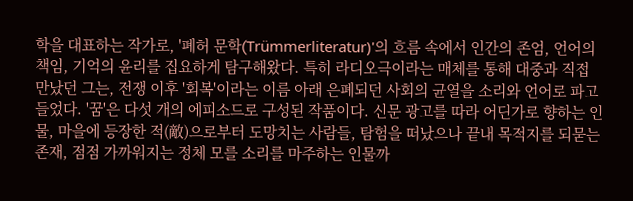학을 대표하는 작가로, '폐허 문학(Trümmerliteratur)'의 흐름 속에서 인간의 존엄, 언어의 책임, 기억의 윤리를 집요하게 탐구해왔다. 특히 라디오극이라는 매체를 통해 대중과 직접 만났던 그는, 전쟁 이후 '회복'이라는 이름 아래 은폐되던 사회의 균열을 소리와 언어로 파고들었다. '꿈'은 다섯 개의 에피소드로 구성된 작품이다. 신문 광고를 따라 어딘가로 향하는 인물, 마을에 등장한 적(敵)으로부터 도망치는 사람들, 탐험을 떠났으나 끝내 목적지를 되묻는 존재, 점점 가까워지는 정체 모를 소리를 마주하는 인물까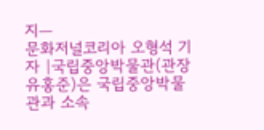지—
문화저널코리아 오형석 기자 |국립중앙박물관(관장 유홍준)은 국립중앙박물관과 소속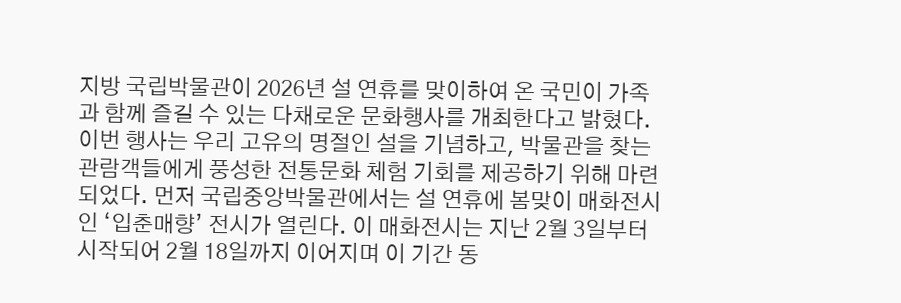지방 국립박물관이 2026년 설 연휴를 맞이하여 온 국민이 가족과 함께 즐길 수 있는 다채로운 문화행사를 개최한다고 밝혔다. 이번 행사는 우리 고유의 명절인 설을 기념하고, 박물관을 찾는 관람객들에게 풍성한 전통문화 체험 기회를 제공하기 위해 마련되었다. 먼저 국립중앙박물관에서는 설 연휴에 봄맞이 매화전시인 ‘입춘매향’ 전시가 열린다. 이 매화전시는 지난 2월 3일부터 시작되어 2월 18일까지 이어지며 이 기간 동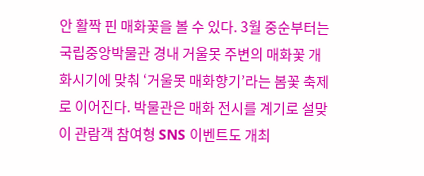안 활짝 핀 매화꽃을 볼 수 있다. 3월 중순부터는 국립중앙박물관 경내 거울못 주변의 매화꽃 개화시기에 맞춰 ‘거울못 매화향기’라는 봄꽃 축제로 이어진다. 박물관은 매화 전시를 계기로 설맞이 관람객 참여형 SNS 이벤트도 개최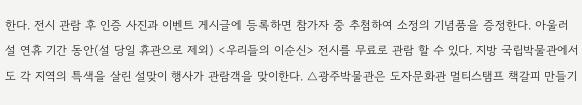한다. 전시 관람 후 인증 사진과 이벤트 게시글에 등록하면 참가자 중 추첨하여 소정의 기념품을 증정한다. 아울러 설 연휴 기간 동안(설 당일 휴관으로 제외) <우리들의 이순신> 전시를 무료로 관람 할 수 있다. 지방 국립박물관에서도 각 지역의 특색을 살린 설맞이 행사가 관람객을 맞이한다. △광주박물관은 도자문화관 멀티스탬프 책갈피 만들기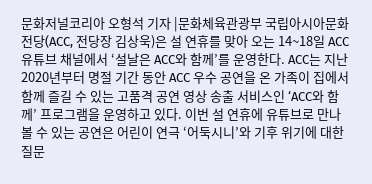문화저널코리아 오형석 기자 |문화체육관광부 국립아시아문화전당(ACC, 전당장 김상욱)은 설 연휴를 맞아 오는 14~18일 ACC 유튜브 채널에서 ‘설날은 ACC와 함께’를 운영한다. ACC는 지난 2020년부터 명절 기간 동안 ACC 우수 공연을 온 가족이 집에서 함께 즐길 수 있는 고품격 공연 영상 송출 서비스인 ‘ACC와 함께’ 프로그램을 운영하고 있다. 이번 설 연휴에 유튜브로 만나볼 수 있는 공연은 어린이 연극 ‘어둑시니’와 기후 위기에 대한 질문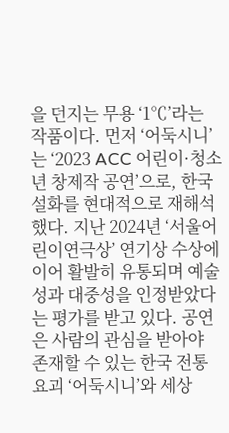을 던지는 무용 ‘1℃’라는 작품이다. 먼저 ‘어둑시니’는 ‘2023 ACC 어린이·청소년 창제작 공연’으로, 한국 설화를 현대적으로 재해석했다. 지난 2024년 ‘서울어린이연극상’ 연기상 수상에 이어 활발히 유통되며 예술성과 대중성을 인정받았다는 평가를 받고 있다. 공연은 사람의 관심을 받아야 존재할 수 있는 한국 전통 요괴 ‘어둑시니’와 세상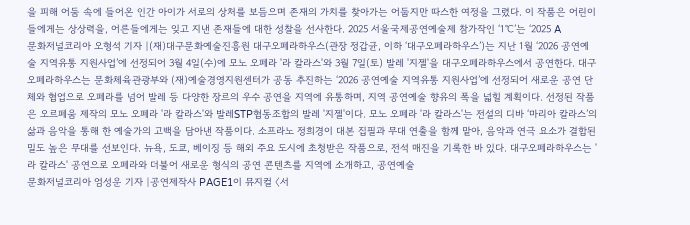을 피해 어둠 속에 들어온 인간 아이가 서로의 상처를 보듬으며 존재의 가치를 찾아가는 어둡지만 따스한 여정을 그렸다. 이 작품은 어린이들에게는 상상력을, 어른들에게는 잊고 지낸 존재들에 대한 성찰을 선사한다. 2025 서울국제공연예술제 참가작인 ‘1℃’는 ‘2025 A
문화저널코리아 오형석 기자 |(재)대구문화예술진흥원 대구오페라하우스(관장 정갑균, 이하 ‘대구오페라하우스’)는 지난 1월 ‘2026 공연예술 지역유통 지원사업’에 선정되어 3월 4일(수)에 모노 오페라 '라 칼라스'와 3월 7일(토) 발레 '지젤'을 대구오페라하우스에서 공연한다. 대구오페라하우스는 문화체육관광부와 (재)예술경영지원센터가 공동 추진하는 ‘2026 공연예술 지역유통 지원사업’에 선정되어 새로운 공연 단체와 협업으로 오페라를 넘어 발레 등 다양한 장르의 우수 공연을 지역에 유통하며, 지역 공연예술 향유의 폭을 넓힐 계획이다. 선정된 작품은 오르페움 제작의 모노 오페라 '라 칼라스'와 발레STP협동조합의 발레 '지젤'이다. 모노 오페라 '라 칼라스'는 전설의 디바 ‘마리아 칼라스’의 삶과 음악을 통해 한 예술가의 고백을 담아낸 작품이다. 소프라노 정희경이 대본 집필과 무대 연출을 함께 맡아, 음악과 연극 요소가 결합된 밀도 높은 무대를 선보인다. 뉴욕, 도쿄, 베이징 등 해외 주요 도시에 초청받은 작품으로, 전석 매진을 기록한 바 있다. 대구오페라하우스는 '라 칼라스' 공연으로 오페라와 더불어 새로운 형식의 공연 콘텐츠를 지역에 소개하고, 공연예술
문화저널코리아 엄성운 기자 |공연제작사 PAGE1이 뮤지컬 〈서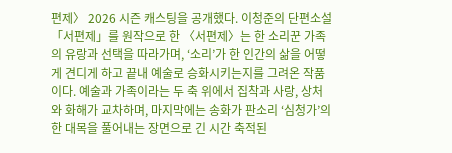편제〉 2026 시즌 캐스팅을 공개했다. 이청준의 단편소설 「서편제」를 원작으로 한 〈서편제〉는 한 소리꾼 가족의 유랑과 선택을 따라가며, ‘소리’가 한 인간의 삶을 어떻게 견디게 하고 끝내 예술로 승화시키는지를 그려온 작품이다. 예술과 가족이라는 두 축 위에서 집착과 사랑, 상처와 화해가 교차하며, 마지막에는 송화가 판소리 ‘심청가’의 한 대목을 풀어내는 장면으로 긴 시간 축적된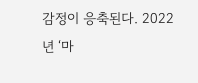감정이 응축된다. 2022년 ‘마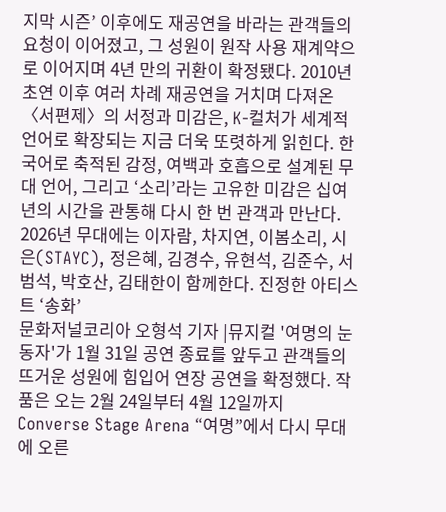지막 시즌’ 이후에도 재공연을 바라는 관객들의 요청이 이어졌고, 그 성원이 원작 사용 재계약으로 이어지며 4년 만의 귀환이 확정됐다. 2010년 초연 이후 여러 차례 재공연을 거치며 다져온 〈서편제〉의 서정과 미감은, K-컬처가 세계적 언어로 확장되는 지금 더욱 또렷하게 읽힌다. 한국어로 축적된 감정, 여백과 호흡으로 설계된 무대 언어, 그리고 ‘소리’라는 고유한 미감은 십여 년의 시간을 관통해 다시 한 번 관객과 만난다. 2026년 무대에는 이자람, 차지연, 이봄소리, 시은(STAYC), 정은혜, 김경수, 유현석, 김준수, 서범석, 박호산, 김태한이 함께한다. 진정한 아티스트 ‘송화’
문화저널코리아 오형석 기자 |뮤지컬 '여명의 눈동자'가 1월 31일 공연 종료를 앞두고 관객들의 뜨거운 성원에 힘입어 연장 공연을 확정했다. 작품은 오는 2월 24일부터 4월 12일까지 Converse Stage Arena “여명”에서 다시 무대에 오른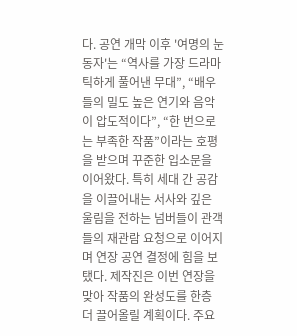다. 공연 개막 이후 '여명의 눈동자'는 “역사를 가장 드라마틱하게 풀어낸 무대”, “배우들의 밀도 높은 연기와 음악이 압도적이다”, “한 번으로는 부족한 작품”이라는 호평을 받으며 꾸준한 입소문을 이어왔다. 특히 세대 간 공감을 이끌어내는 서사와 깊은 울림을 전하는 넘버들이 관객들의 재관람 요청으로 이어지며 연장 공연 결정에 힘을 보탰다. 제작진은 이번 연장을 맞아 작품의 완성도를 한층 더 끌어올릴 계획이다. 주요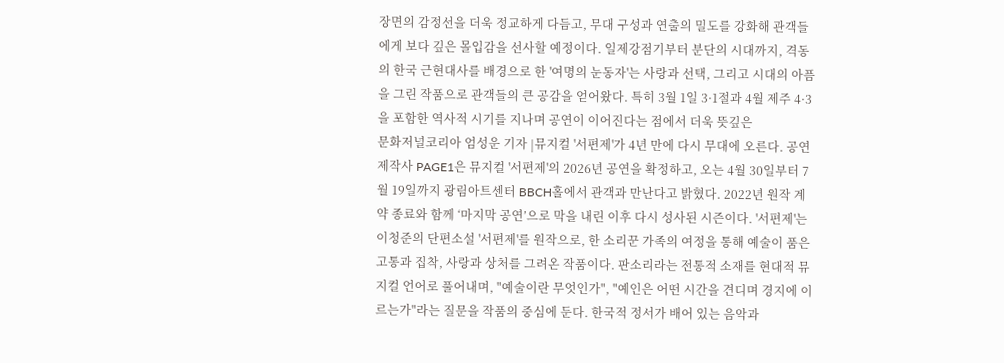장면의 감정선을 더욱 정교하게 다듬고, 무대 구성과 연출의 밀도를 강화해 관객들에게 보다 깊은 몰입감을 선사할 예정이다. 일제강점기부터 분단의 시대까지, 격동의 한국 근현대사를 배경으로 한 '여명의 눈동자'는 사랑과 선택, 그리고 시대의 아픔을 그린 작품으로 관객들의 큰 공감을 얻어왔다. 특히 3월 1일 3·1절과 4월 제주 4·3을 포함한 역사적 시기를 지나며 공연이 이어진다는 점에서 더욱 뜻깊은
문화저널코리아 엄성운 기자 |뮤지컬 '서편제'가 4년 만에 다시 무대에 오른다. 공연제작사 PAGE1은 뮤지컬 '서편제'의 2026년 공연을 확정하고, 오는 4월 30일부터 7월 19일까지 광림아트센터 BBCH홀에서 관객과 만난다고 밝혔다. 2022년 원작 계약 종료와 함께 ‘마지막 공연’으로 막을 내린 이후 다시 성사된 시즌이다. '서편제'는 이청준의 단편소설 '서편제'를 원작으로, 한 소리꾼 가족의 여정을 통해 예술이 품은 고통과 집착, 사랑과 상처를 그려온 작품이다. 판소리라는 전통적 소재를 현대적 뮤지컬 언어로 풀어내며, "예술이란 무엇인가", "예인은 어떤 시간을 견디며 경지에 이르는가"라는 질문을 작품의 중심에 둔다. 한국적 정서가 배어 있는 음악과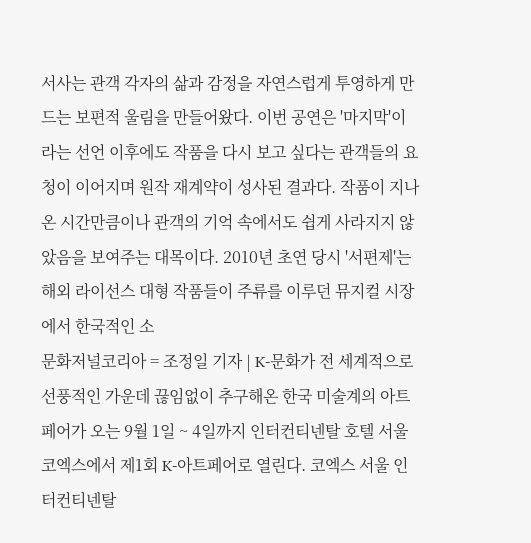서사는 관객 각자의 삶과 감정을 자연스럽게 투영하게 만드는 보편적 울림을 만들어왔다. 이번 공연은 '마지막'이라는 선언 이후에도 작품을 다시 보고 싶다는 관객들의 요청이 이어지며 원작 재계약이 성사된 결과다. 작품이 지나온 시간만큼이나 관객의 기억 속에서도 쉽게 사라지지 않았음을 보여주는 대목이다. 2010년 초연 당시 '서편제'는 해외 라이선스 대형 작품들이 주류를 이루던 뮤지컬 시장에서 한국적인 소
문화저널코리아 = 조정일 기자 | K-문화가 전 세계적으로 선풍적인 가운데 끊임없이 추구해온 한국 미술계의 아트페어가 오는 9월 1일 ~ 4일까지 인터컨티넨탈 호텔 서울 코엑스에서 제1회 K-아트페어로 열린다. 코엑스 서울 인터컨티넨탈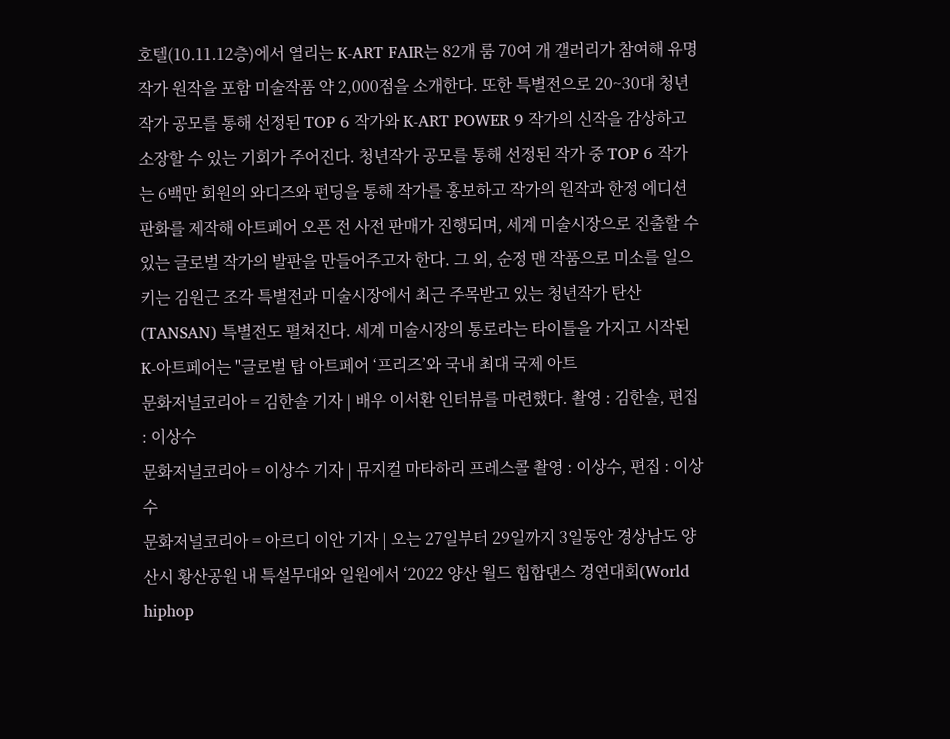호텔(10.11.12층)에서 열리는 K-ART FAIR는 82개 룸 70여 개 갤러리가 참여해 유명 작가 원작을 포함 미술작품 약 2,000점을 소개한다. 또한 특별전으로 20~30대 청년작가 공모를 통해 선정된 TOP 6 작가와 K-ART POWER 9 작가의 신작을 감상하고 소장할 수 있는 기회가 주어진다. 청년작가 공모를 통해 선정된 작가 중 TOP 6 작가는 6백만 회원의 와디즈와 펀딩을 통해 작가를 홍보하고 작가의 원작과 한정 에디션 판화를 제작해 아트페어 오픈 전 사전 판매가 진행되며, 세계 미술시장으로 진출할 수 있는 글로벌 작가의 발판을 만들어주고자 한다. 그 외, 순정 맨 작품으로 미소를 일으키는 김원근 조각 특별전과 미술시장에서 최근 주목받고 있는 청년작가 탄산(TANSAN) 특별전도 펼쳐진다. 세계 미술시장의 통로라는 타이틀을 가지고 시작된 K-아트페어는 "글로벌 탑 아트페어 ‘프리즈’와 국내 최대 국제 아트
문화저널코리아 = 김한솔 기자 | 배우 이서환 인터뷰를 마련했다. 촬영 : 김한솔, 편집 : 이상수
문화저널코리아 = 이상수 기자 | 뮤지컬 마타하리 프레스콜 촬영 : 이상수, 편집 : 이상수
문화저널코리아 = 아르디 이안 기자 | 오는 27일부터 29일까지 3일동안 경상남도 양산시 황산공원 내 특설무대와 일원에서 ‘2022 양산 월드 힙합댄스 경연대회(World hiphop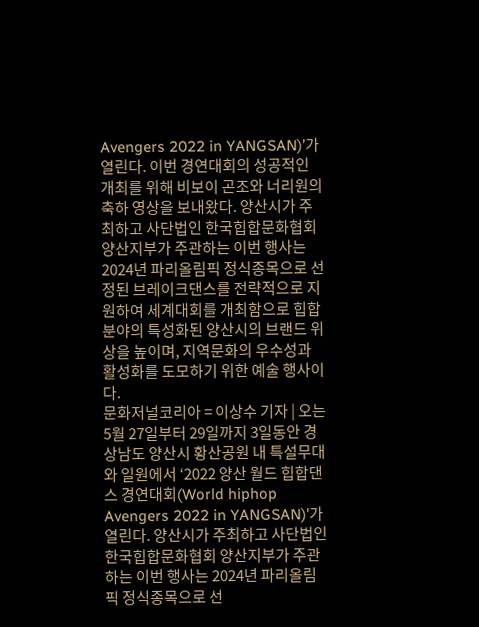Avengers 2022 in YANGSAN)’가 열린다. 이번 경연대회의 성공적인 개최를 위해 비보이 곤조와 너리원의 축하 영상을 보내왔다. 양산시가 주최하고 사단법인 한국힙합문화협회 양산지부가 주관하는 이번 행사는 2024년 파리올림픽 정식종목으로 선정된 브레이크댄스를 전략적으로 지원하여 세계대회를 개최함으로 힙합 분야의 특성화된 양산시의 브랜드 위상을 높이며, 지역문화의 우수성과 활성화를 도모하기 위한 예술 행사이다.
문화저널코리아 = 이상수 기자 | 오는 5월 27일부터 29일까지 3일동안 경상남도 양산시 황산공원 내 특설무대와 일원에서 ‘2022 양산 월드 힙합댄스 경연대회(World hiphop Avengers 2022 in YANGSAN)’가 열린다. 양산시가 주최하고 사단법인 한국힙합문화협회 양산지부가 주관하는 이번 행사는 2024년 파리올림픽 정식종목으로 선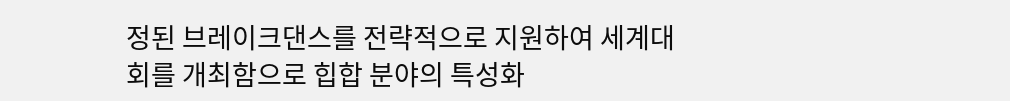정된 브레이크댄스를 전략적으로 지원하여 세계대회를 개최함으로 힙합 분야의 특성화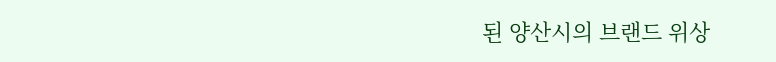된 양산시의 브랜드 위상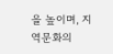을 높이며, 지역문화의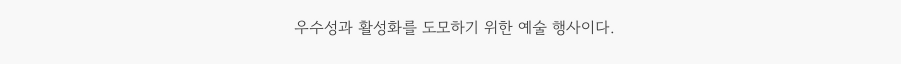우수성과 활성화를 도모하기 위한 예술 행사이다.